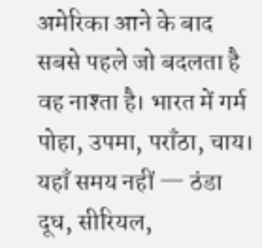अमेरिका आने के बाद सबसे पहले जो बदलता है वह नाश्ता है। भारत में गर्म पोहा, उपमा, पराँठा, चाय। यहाँ समय नहीं — ठंडा दूध, सीरियल,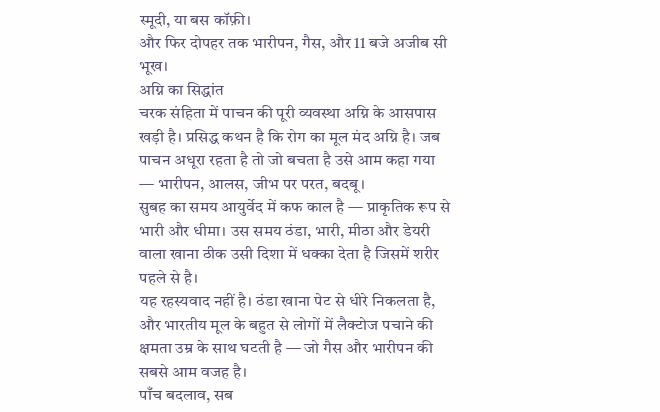स्मूदी, या बस कॉफ़ी।
और फिर दोपहर तक भारीपन, गैस, और 11 बजे अजीब सी भूख।
अग्नि का सिद्धांत
चरक संहिता में पाचन की पूरी व्यवस्था अग्नि के आसपास खड़ी है। प्रसिद्ध कथन है कि रोग का मूल मंद अग्नि है। जब पाचन अधूरा रहता है तो जो बचता है उसे आम कहा गया — भारीपन, आलस, जीभ पर परत, बदबू।
सुबह का समय आयुर्वेद में कफ काल है — प्राकृतिक रूप से भारी और धीमा। उस समय ठंडा, भारी, मीठा और डेयरी वाला खाना ठीक उसी दिशा में धक्का देता है जिसमें शरीर पहले से है।
यह रहस्यवाद नहीं है। ठंडा खाना पेट से धीरे निकलता है, और भारतीय मूल के बहुत से लोगों में लैक्टोज पचाने की क्षमता उम्र के साथ घटती है — जो गैस और भारीपन की सबसे आम वजह है।
पाँच बदलाव, सब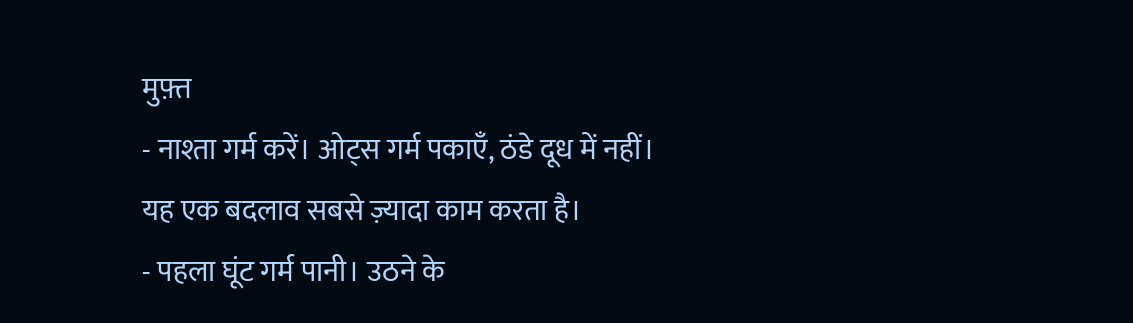मुफ़्त
- नाश्ता गर्म करें। ओट्स गर्म पकाएँ, ठंडे दूध में नहीं। यह एक बदलाव सबसे ज़्यादा काम करता है।
- पहला घूंट गर्म पानी। उठने के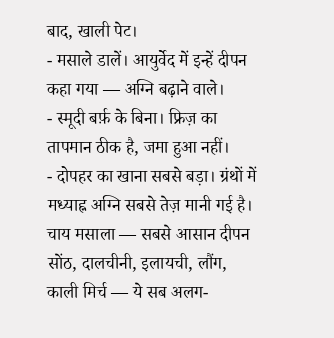बाद, खाली पेट।
- मसाले डालें। आयुर्वेद में इन्हें दीपन कहा गया — अग्नि बढ़ाने वाले।
- स्मूदी बर्फ़ के बिना। फ्रिज़ का तापमान ठीक है, जमा हुआ नहीं।
- दोपहर का खाना सबसे बड़ा। ग्रंथों में मध्याह्न अग्नि सबसे तेज़ मानी गई है।
चाय मसाला — सबसे आसान दीपन
सोंठ, दालचीनी, इलायची, लौंग, काली मिर्च — ये सब अलग-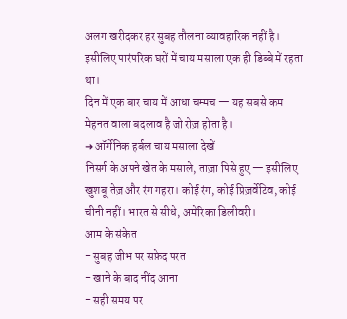अलग खरीदकर हर सुबह तौलना व्यावहारिक नहीं है। इसीलिए पारंपरिक घरों में चाय मसाला एक ही डिब्बे में रहता था।
दिन में एक बार चाय में आधा चम्मच — यह सबसे कम मेहनत वाला बदलाव है जो रोज़ होता है।
➜ ऑर्गेनिक हर्बल चाय मसाला देखें
निसर्ग के अपने खेत के मसाले, ताज़ा पिसे हुए — इसीलिए खुशबू तेज़ और रंग गहरा। कोई रंग, कोई प्रिज़र्वेटिव, कोई चीनी नहीं। भारत से सीधे, अमेरिका डिलीवरी।
आम के संकेत
- सुबह जीभ पर सफ़ेद परत
- खाने के बाद नींद आना
- सही समय पर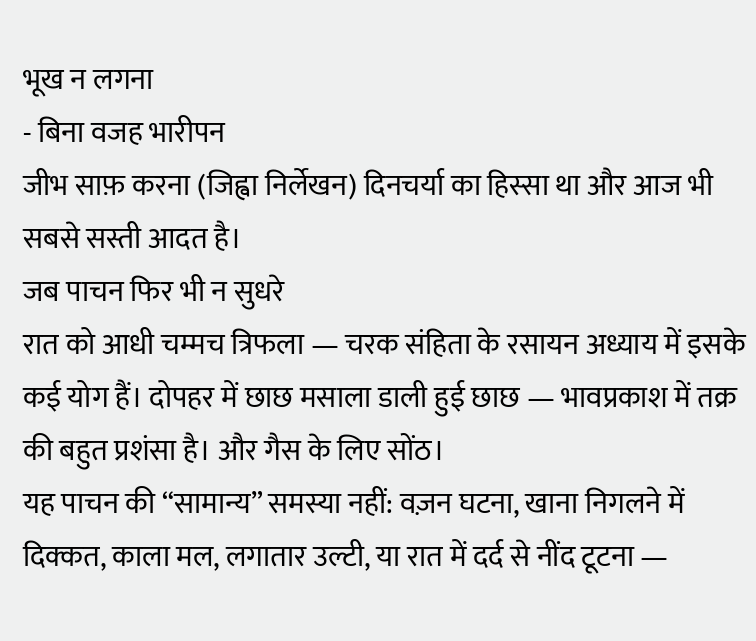भूख न लगना
- बिना वजह भारीपन
जीभ साफ़ करना (जिह्वा निर्लेखन) दिनचर्या का हिस्सा था और आज भी सबसे सस्ती आदत है।
जब पाचन फिर भी न सुधरे
रात को आधी चम्मच त्रिफला — चरक संहिता के रसायन अध्याय में इसके कई योग हैं। दोपहर में छाछ मसाला डाली हुई छाछ — भावप्रकाश में तक्र की बहुत प्रशंसा है। और गैस के लिए सोंठ।
यह पाचन की “सामान्य” समस्या नहीं: वज़न घटना, खाना निगलने में दिक्कत, काला मल, लगातार उल्टी, या रात में दर्द से नींद टूटना —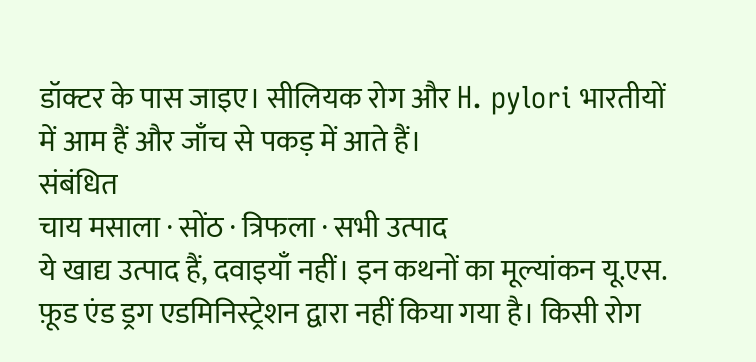डॉक्टर के पास जाइए। सीलियक रोग और H. pylori भारतीयों में आम हैं और जाँच से पकड़ में आते हैं।
संबंधित
चाय मसाला · सोंठ · त्रिफला · सभी उत्पाद
ये खाद्य उत्पाद हैं, दवाइयाँ नहीं। इन कथनों का मूल्यांकन यू.एस. फ़ूड एंड ड्रग एडमिनिस्ट्रेशन द्वारा नहीं किया गया है। किसी रोग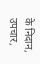के निदान, उपचार,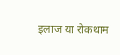इलाज या रोकथाम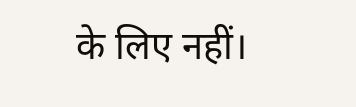के लिए नहीं।